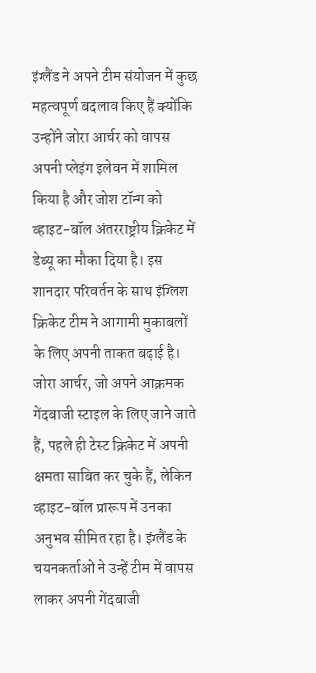इंग्लैंड ने अपने टीम संयोजन में कुछ महत्वपूर्ण बदलाव किए हैं क्योंकि उन्होंने जोरा आर्चर को वापस अपनी प्लेइंग इलेवन में शामिल किया है और जोश टॉन्ग को व्हाइट-बॉल अंतरराष्ट्रीय क्रिकेट में डेब्यू का मौका दिया है। इस शानदार परिवर्तन के साथ इंग्लिश क्रिकेट टीम ने आगामी मुकाबलों के लिए अपनी ताकत बढ़ाई है।
जोरा आर्चर, जो अपने आक्रमक गेंदबाजी स्टाइल के लिए जाने जाते हैं, पहले ही टेस्ट क्रिकेट में अपनी क्षमता साबित कर चुके हैं, लेकिन व्हाइट-बॉल प्रारूप में उनका अनुभव सीमित रहा है। इंग्लैंड के चयनकर्ताओं ने उन्हें टीम में वापस लाकर अपनी गेंदबाजी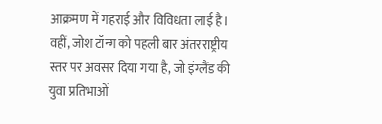आक्रमण में गहराई और विविधता लाई है।
वहीं, जोश टॉन्ग को पहली बार अंतरराष्ट्रीय स्तर पर अवसर दिया गया है, जो इंग्लैंड की युवा प्रतिभाओं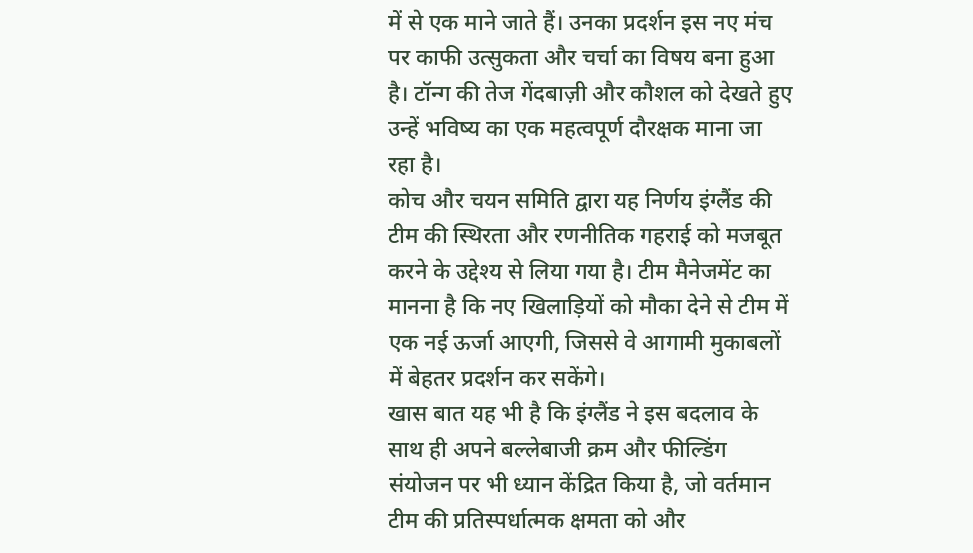में से एक माने जाते हैं। उनका प्रदर्शन इस नए मंच पर काफी उत्सुकता और चर्चा का विषय बना हुआ है। टॉन्ग की तेज गेंदबाज़ी और कौशल को देखते हुए उन्हें भविष्य का एक महत्वपूर्ण दौरक्षक माना जा रहा है।
कोच और चयन समिति द्वारा यह निर्णय इंग्लैंड की टीम की स्थिरता और रणनीतिक गहराई को मजबूत करने के उद्देश्य से लिया गया है। टीम मैनेजमेंट का मानना है कि नए खिलाड़ियों को मौका देने से टीम में एक नई ऊर्जा आएगी, जिससे वे आगामी मुकाबलों में बेहतर प्रदर्शन कर सकेंगे।
खास बात यह भी है कि इंग्लैंड ने इस बदलाव के साथ ही अपने बल्लेबाजी क्रम और फील्डिंग संयोजन पर भी ध्यान केंद्रित किया है, जो वर्तमान टीम की प्रतिस्पर्धात्मक क्षमता को और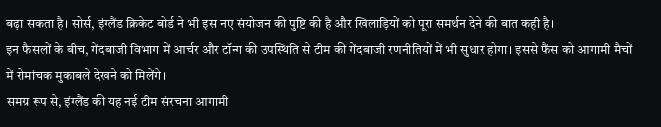बढ़ा सकता है। सोर्स, इंग्लैंड क्रिकेट बोर्ड ने भी इस नए संयोजन की पुष्टि की है और खिलाड़ियों को पूरा समर्थन देने की बात कही है।
इन फैसलों के बीच, गेंदबाजी विभाग में आर्चर और टॉन्ग की उपस्थिति से टीम की गेंदबाजी रणनीतियों में भी सुधार होगा। इससे फैंस को आगामी मैचों में रोमांचक मुकाबले देखने को मिलेंगे।
समग्र रूप से, इंग्लैंड की यह नई टीम संरचना आगामी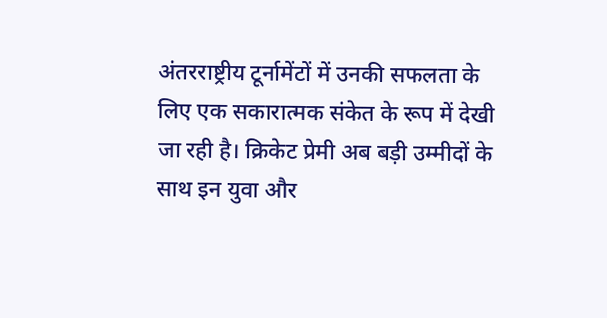अंतरराष्ट्रीय टूर्नामेंटों में उनकी सफलता के लिए एक सकारात्मक संकेत के रूप में देखी जा रही है। क्रिकेट प्रेमी अब बड़ी उम्मीदों के साथ इन युवा और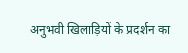अनुभवी खिलाड़ियों के प्रदर्शन का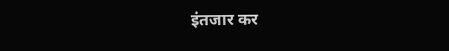इंतजार कर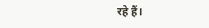रहे हैं।